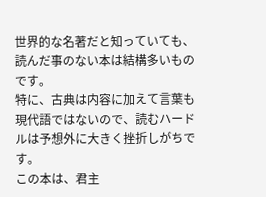世界的な名著だと知っていても、読んだ事のない本は結構多いものです。
特に、古典は内容に加えて言葉も現代語ではないので、読むハードルは予想外に大きく挫折しがちです。
この本は、君主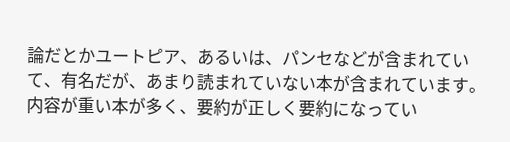論だとかユートピア、あるいは、パンセなどが含まれていて、有名だが、あまり読まれていない本が含まれています。
内容が重い本が多く、要約が正しく要約になってい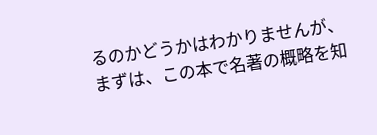るのかどうかはわかりませんが、まずは、この本で名著の概略を知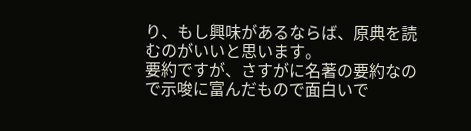り、もし興味があるならば、原典を読むのがいいと思います。
要約ですが、さすがに名著の要約なので示唆に富んだもので面白いで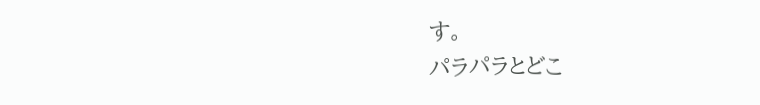す。
パラパラとどこ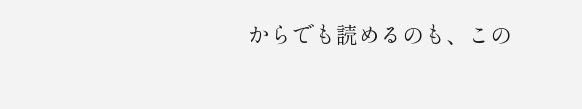からでも読めるのも、この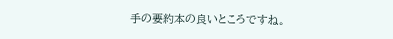手の要約本の良いところですね。